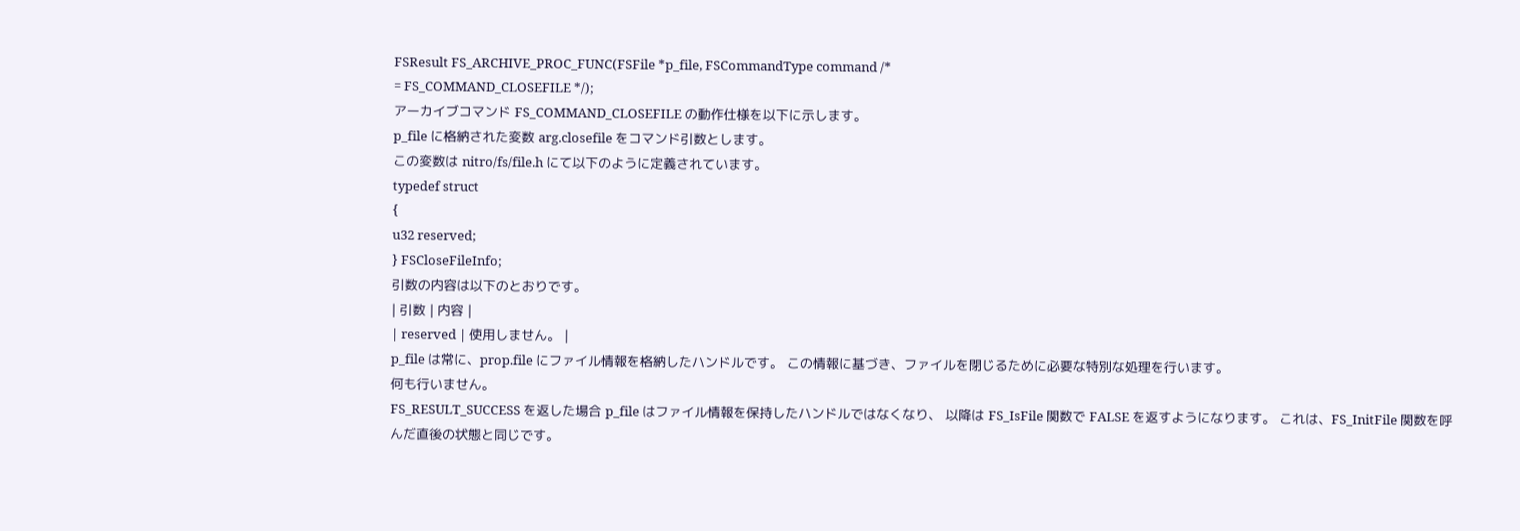FSResult FS_ARCHIVE_PROC_FUNC(FSFile *p_file, FSCommandType command /*
= FS_COMMAND_CLOSEFILE */);
アーカイブコマンド FS_COMMAND_CLOSEFILE の動作仕様を以下に示します。
p_file に格納された変数 arg.closefile をコマンド引数とします。
この変数は nitro/fs/file.h にて以下のように定義されています。
typedef struct
{
u32 reserved;
} FSCloseFileInfo;
引数の内容は以下のとおりです。
| 引数 | 内容 |
| reserved | 使用しません。 |
p_file は常に、prop.file にファイル情報を格納したハンドルです。 この情報に基づき、ファイルを閉じるために必要な特別な処理を行います。
何も行いません。
FS_RESULT_SUCCESS を返した場合 p_file はファイル情報を保持したハンドルではなくなり、 以降は FS_IsFile 関数で FALSE を返すようになります。 これは、FS_InitFile 関数を呼んだ直後の状態と同じです。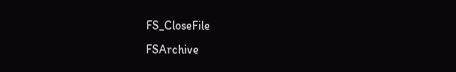FS_CloseFile
FSArchive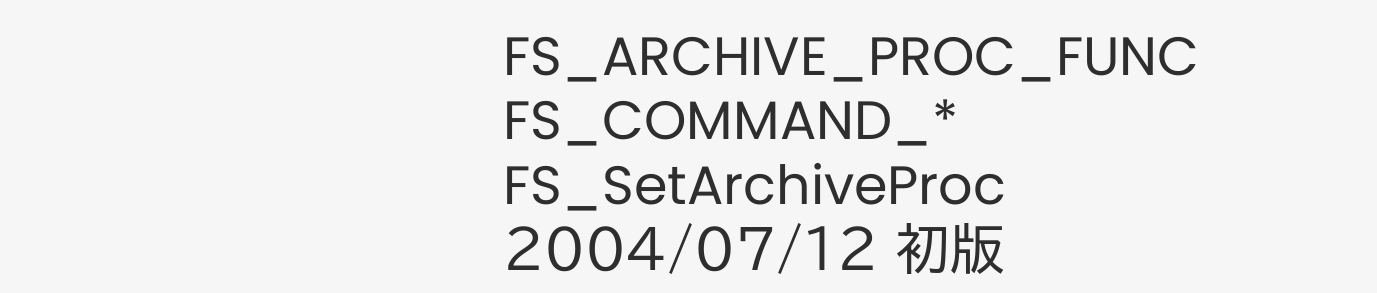FS_ARCHIVE_PROC_FUNC
FS_COMMAND_*
FS_SetArchiveProc
2004/07/12 初版